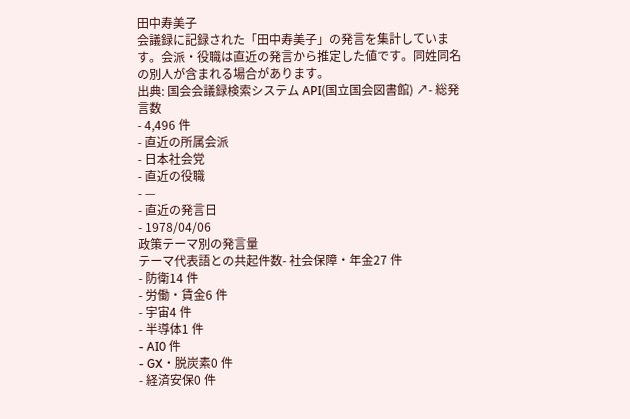田中寿美子
会議録に記録された「田中寿美子」の発言を集計しています。会派・役職は直近の発言から推定した値です。同姓同名の別人が含まれる場合があります。
出典: 国会会議録検索システム API(国立国会図書館) ↗- 総発言数
- 4,496 件
- 直近の所属会派
- 日本社会党
- 直近の役職
- —
- 直近の発言日
- 1978/04/06
政策テーマ別の発言量
テーマ代表語との共起件数- 社会保障・年金27 件
- 防衛14 件
- 労働・賃金6 件
- 宇宙4 件
- 半導体1 件
- AI0 件
- GX・脱炭素0 件
- 経済安保0 件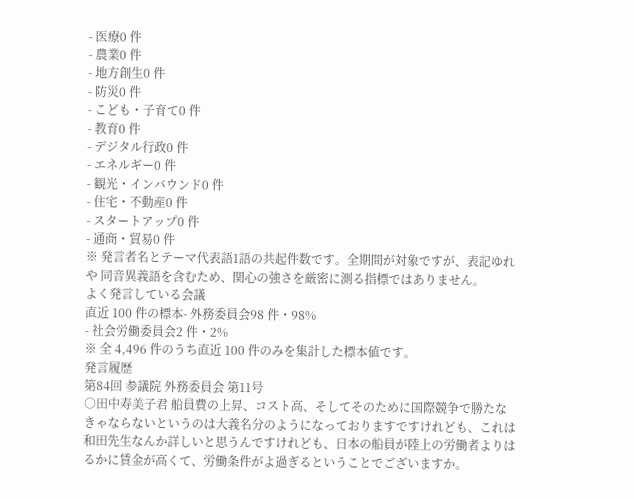- 医療0 件
- 農業0 件
- 地方創生0 件
- 防災0 件
- こども・子育て0 件
- 教育0 件
- デジタル行政0 件
- エネルギー0 件
- 観光・インバウンド0 件
- 住宅・不動産0 件
- スタートアップ0 件
- 通商・貿易0 件
※ 発言者名とテーマ代表語1語の共起件数です。全期間が対象ですが、表記ゆれや 同音異義語を含むため、関心の強さを厳密に測る指標ではありません。
よく発言している会議
直近 100 件の標本- 外務委員会98 件・98%
- 社会労働委員会2 件・2%
※ 全 4,496 件のうち直近 100 件のみを集計した標本値です。
発言履歴
第84回 参議院 外務委員会 第11号
○田中寿美子君 船員費の上昇、コスト高、そしてそのために国際競争で勝たなきゃならないというのは大義名分のようになっておりますですけれども、これは和田先生なんか詳しいと思うんですけれども、日本の船員が陸上の労働者よりはるかに賃金が高くて、労働条件がよ過ぎるということでございますか。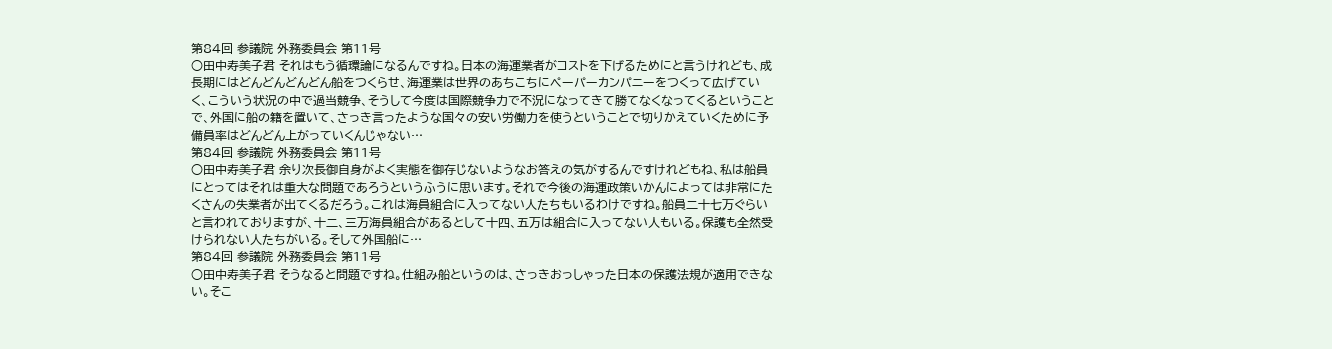第84回 参議院 外務委員会 第11号
○田中寿美子君 それはもう循環論になるんですね。日本の海運業者がコストを下げるためにと言うけれども、成長期にはどんどんどんどん船をつくらせ、海運業は世界のあちこちにペーパーカンパニーをつくって広げていく、こういう状況の中で過当競争、そうして今度は国際競争力で不況になってきて勝てなくなってくるということで、外国に船の籍を置いて、さっき言ったような国々の安い労働力を使うということで切りかえていくために予備員率はどんどん上がっていくんじゃない…
第84回 参議院 外務委員会 第11号
○田中寿美子君 余り次長御自身がよく実態を御存じないようなお答えの気がするんですけれどもね、私は船員にとってはそれは重大な問題であろうというふうに思います。それで今後の海運政策いかんによっては非常にたくさんの失業者が出てくるだろう。これは海員組合に入ってない人たちもいるわけですね。船員二十七万ぐらいと言われておりますが、十二、三万海員組合があるとして十四、五万は組合に入ってない人もいる。保護も全然受けられない人たちがいる。そして外国船に…
第84回 参議院 外務委員会 第11号
○田中寿美子君 そうなると問題ですね。仕組み船というのは、さっきおっしゃった日本の保護法規が適用できない。そこ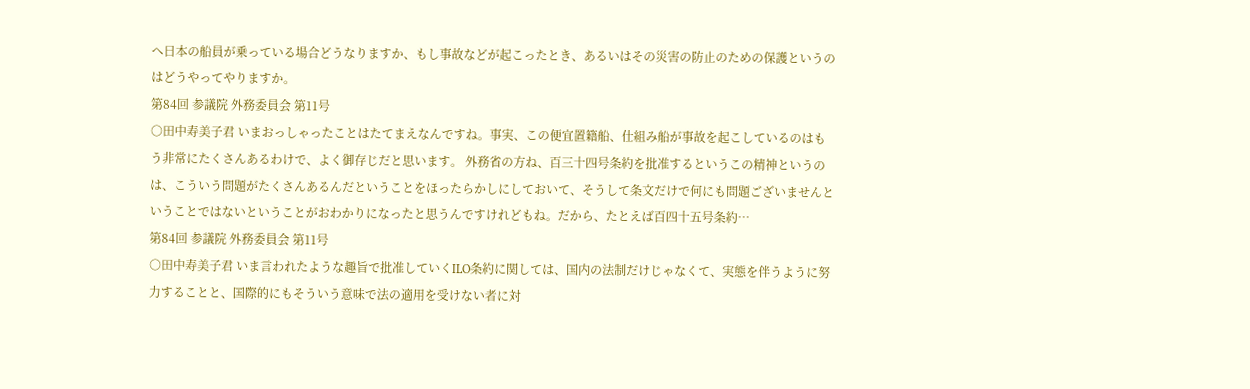へ日本の船員が乗っている場合どうなりますか、もし事故などが起こったとき、あるいはその災害の防止のための保護というのはどうやってやりますか。
第84回 参議院 外務委員会 第11号
○田中寿美子君 いまおっしゃったことはたてまえなんですね。事実、この便宜置籍船、仕組み船が事故を起こしているのはもう非常にたくさんあるわけで、よく御存じだと思います。 外務省の方ね、百三十四号条約を批准するというこの精神というのは、こういう問題がたくさんあるんだということをほったらかしにしておいて、そうして条文だけで何にも問題ございませんということではないということがおわかりになったと思うんですけれどもね。だから、たとえば百四十五号条約…
第84回 参議院 外務委員会 第11号
○田中寿美子君 いま言われたような趣旨で批准していくILO条約に関しては、国内の法制だけじゃなくて、実態を伴うように努力することと、国際的にもそういう意味で法の適用を受けない者に対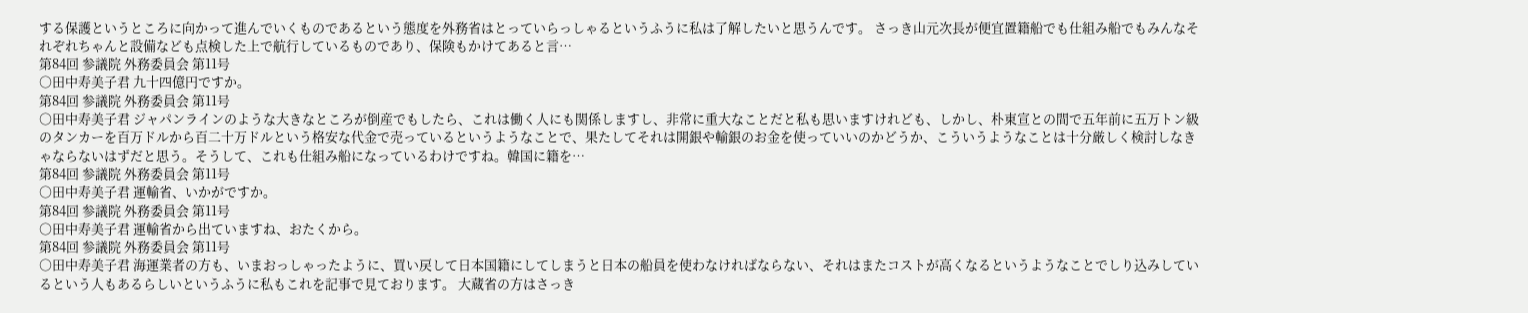する保護というところに向かって進んでいくものであるという態度を外務省はとっていらっしゃるというふうに私は了解したいと思うんです。 さっき山元次長が便宜置籍船でも仕組み船でもみんなそれぞれちゃんと設備なども点検した上で航行しているものであり、保険もかけてあると言…
第84回 参議院 外務委員会 第11号
○田中寿美子君 九十四億円ですか。
第84回 参議院 外務委員会 第11号
○田中寿美子君 ジャパンラインのような大きなところが倒産でもしたら、これは働く人にも関係しますし、非常に重大なことだと私も思いますけれども、しかし、朴東宣との間で五年前に五万トン級のタンカーを百万ドルから百二十万ドルという格安な代金で売っているというようなことで、果たしてそれは開銀や輸銀のお金を使っていいのかどうか、こういうようなことは十分厳しく検討しなきゃならないはずだと思う。そうして、これも仕組み船になっているわけですね。韓国に籍を…
第84回 参議院 外務委員会 第11号
○田中寿美子君 運輸省、いかがですか。
第84回 参議院 外務委員会 第11号
○田中寿美子君 運輸省から出ていますね、おたくから。
第84回 参議院 外務委員会 第11号
○田中寿美子君 海運業者の方も、いまおっしゃったように、買い戻して日本国籍にしてしまうと日本の船員を使わなければならない、それはまたコストが高くなるというようなことでしり込みしているという人もあるらしいというふうに私もこれを記事で見ております。 大蔵省の方はさっき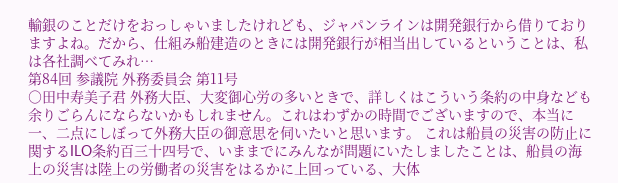輸銀のことだけをおっしゃいましたけれども、ジャパンラインは開発銀行から借りておりますよね。だから、仕組み船建造のときには開発銀行が相当出しているということは、私は各社調べてみれ…
第84回 参議院 外務委員会 第11号
○田中寿美子君 外務大臣、大変御心労の多いときで、詳しくはこういう条約の中身なども余りごらんにならないかもしれません。これはわずかの時間でございますので、本当に一、二点にしぼって外務大臣の御意思を伺いたいと思います。 これは船員の災害の防止に関するILO条約百三十四号で、いままでにみんなが問題にいたしましたことは、船員の海上の災害は陸上の労働者の災害をはるかに上回っている、大体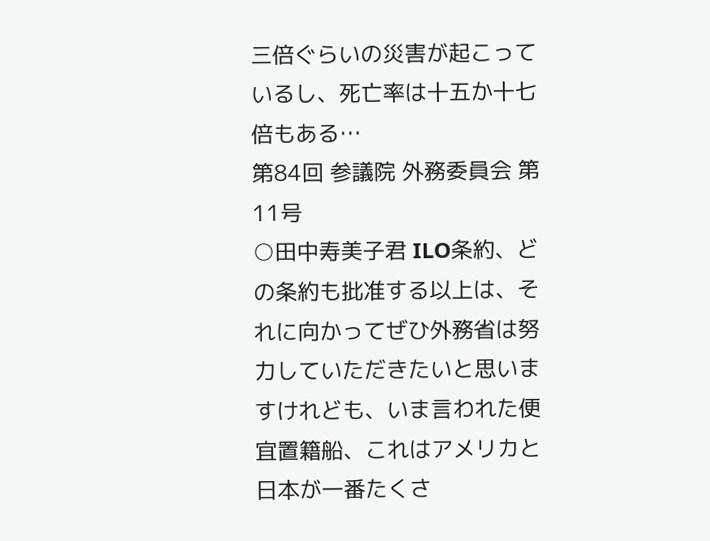三倍ぐらいの災害が起こっているし、死亡率は十五か十七倍もある…
第84回 参議院 外務委員会 第11号
○田中寿美子君 ILO条約、どの条約も批准する以上は、それに向かってぜひ外務省は努力していただきたいと思いますけれども、いま言われた便宜置籍船、これはアメリカと日本が一番たくさ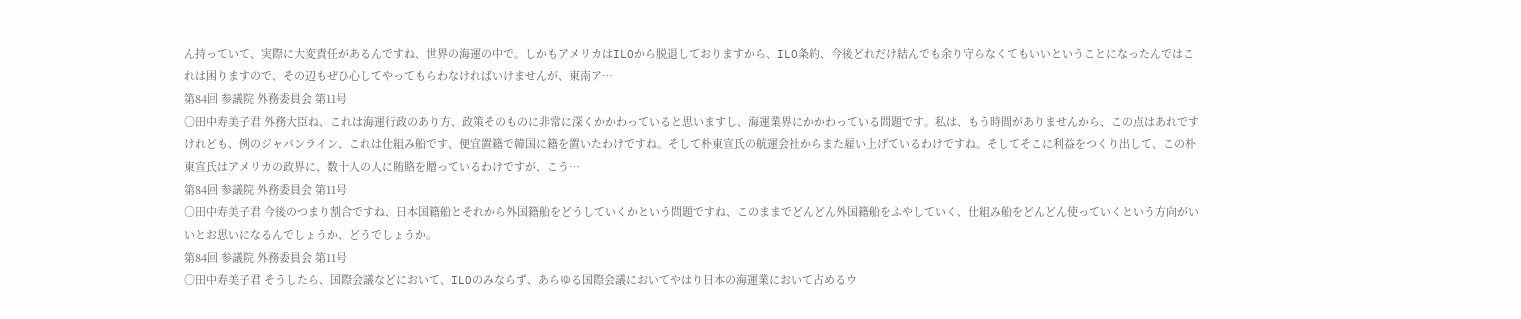ん持っていて、実際に大変責任があるんですね、世界の海運の中で。しかもアメリカはILOから脱退しておりますから、ILO条約、今後どれだけ結んでも余り守らなくてもいいということになったんではこれは困りますので、その辺もぜひ心してやってもらわなければいけませんが、東南ア…
第84回 参議院 外務委員会 第11号
○田中寿美子君 外務大臣ね、これは海運行政のあり方、政策そのものに非常に深くかかわっていると思いますし、海運業界にかかわっている問題です。私は、もう時間がありませんから、この点はあれですけれども、例のジャパンライン、これは仕組み船です、便宜置籍で韓国に籍を置いたわけですね。そして朴東宣氏の航運会社からまた雇い上げているわけですね。そしてそこに利益をつくり出して、この朴東宣氏はアメリカの政界に、数十人の人に賄賂を贈っているわけですが、こう…
第84回 参議院 外務委員会 第11号
○田中寿美子君 今後のつまり割合ですね、日本国籍船とそれから外国籍船をどうしていくかという問題ですね、このままでどんどん外国籍船をふやしていく、仕組み船をどんどん使っていくという方向がいいとお思いになるんでしょうか、どうでしょうか。
第84回 参議院 外務委員会 第11号
○田中寿美子君 そうしたら、国際会議などにおいて、ILOのみならず、あらゆる国際会議においてやはり日本の海運業において占めるウ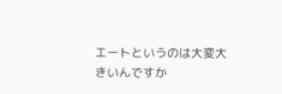エートというのは大変大きいんですか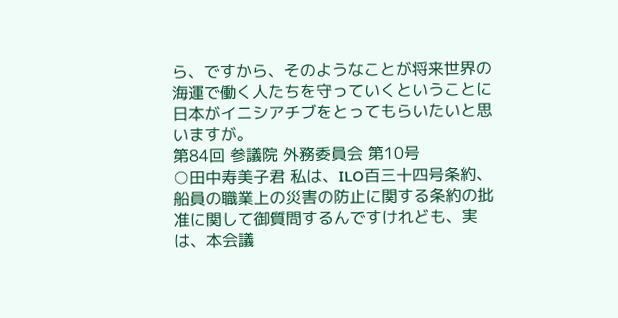ら、ですから、そのようなことが将来世界の海運で働く人たちを守っていくということに日本がイニシアチブをとってもらいたいと思いますが。
第84回 参議院 外務委員会 第10号
○田中寿美子君 私は、ILO百三十四号条約、船員の職業上の災害の防止に関する条約の批准に関して御質問するんですけれども、実は、本会議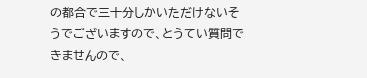の都合で三十分しかいただけないそうでございますので、とうてい質問できませんので、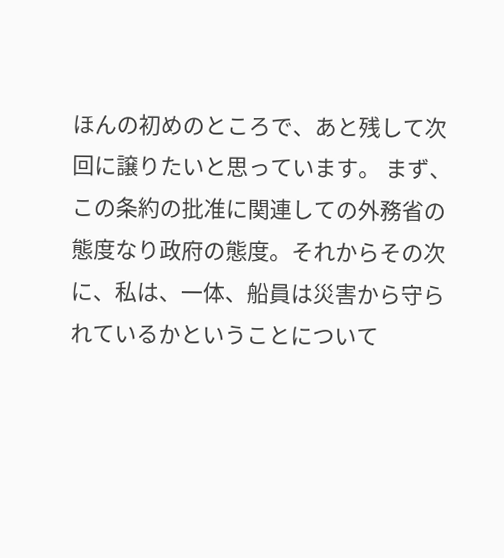ほんの初めのところで、あと残して次回に譲りたいと思っています。 まず、この条約の批准に関連しての外務省の態度なり政府の態度。それからその次に、私は、一体、船員は災害から守られているかということについて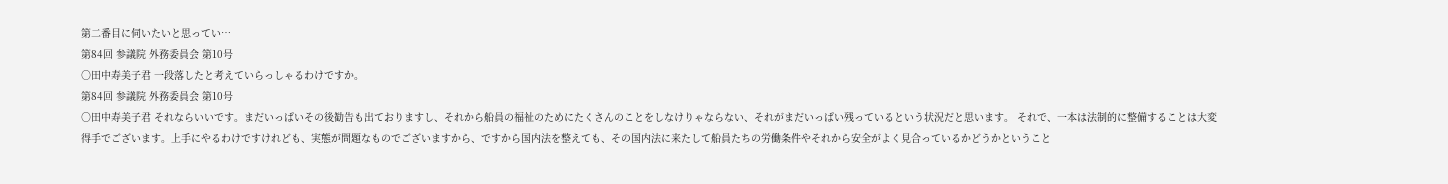第二番目に伺いたいと思ってい…
第84回 参議院 外務委員会 第10号
○田中寿美子君 一段落したと考えていらっしゃるわけですか。
第84回 参議院 外務委員会 第10号
○田中寿美子君 それならいいです。まだいっぱいその後勧告も出ておりますし、それから船員の福祉のためにたくさんのことをしなけりゃならない、それがまだいっぱい残っているという状況だと思います。 それで、一本は法制的に整備することは大変得手でございます。上手にやるわけですけれども、実態が問題なものでございますから、ですから国内法を整えても、その国内法に来たして船員たちの労働条件やそれから安全がよく見合っているかどうかということ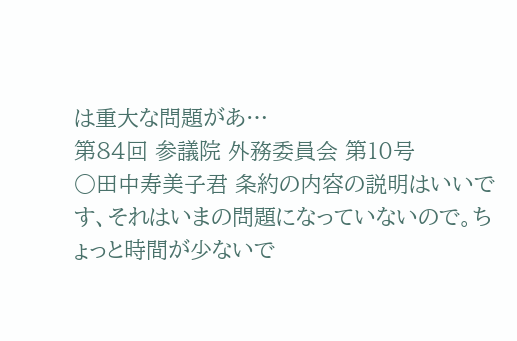は重大な問題があ…
第84回 参議院 外務委員会 第10号
○田中寿美子君 条約の内容の説明はいいです、それはいまの問題になっていないので。ちょっと時間が少ないで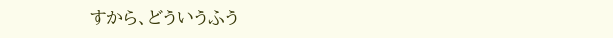すから、どういうふう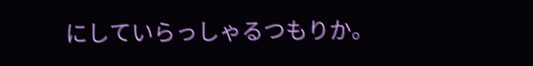にしていらっしゃるつもりか。